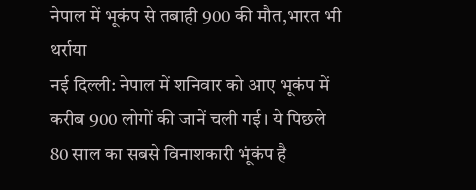नेपाल में भूकंप से तबाही 900 की मौत,भारत भी थर्राया
नई दिल्ली: नेपाल में शनिवार को आए भूकंप में करीब 900 लोगों की जानें चली गई। ये पिछले 80 साल का सबसे विनाशकारी भूंकंप है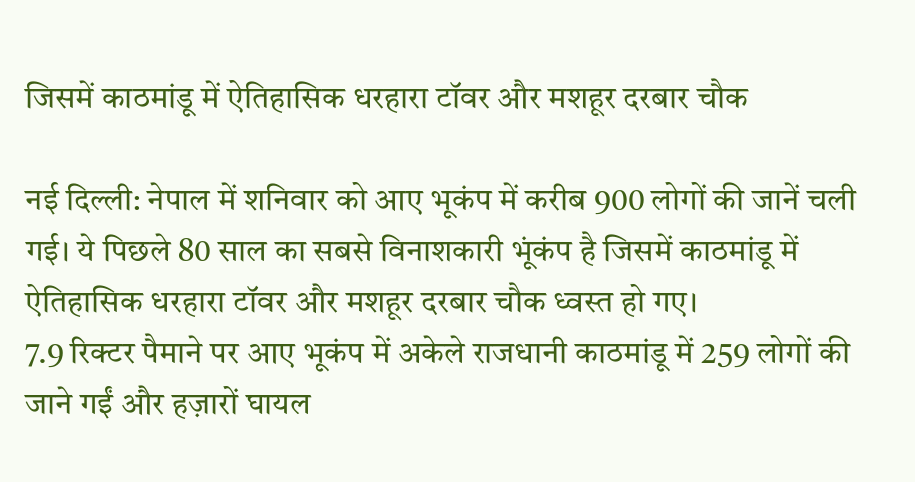जिसमें काठमांडू में ऐतिहासिक धरहारा टॉवर और मशहूर दरबार चौक

नई दिल्ली: नेपाल में शनिवार को आए भूकंप में करीब 900 लोगों की जानें चली गई। ये पिछले 80 साल का सबसे विनाशकारी भूंकंप है जिसमें काठमांडू में ऐतिहासिक धरहारा टॉवर और मशहूर दरबार चौक ध्वस्त हो गए।
7.9 रिक्टर पैमाने पर आए भूकंप में अकेले राजधानी काठमांडू में 259 लोगों की जाने गईं और हज़ारों घायल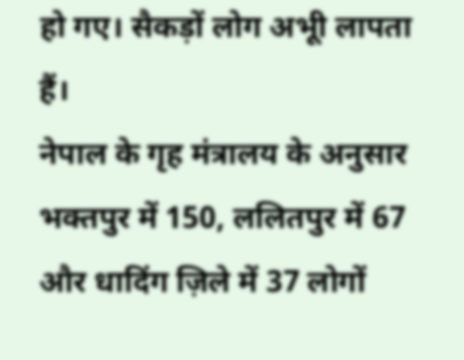हो गए। सैकड़ों लोग अभूी लापता हैं।
नेपाल के गृह मंत्रालय के अनुसार भक्तपुर में 150, ललितपुर में 67 और धादिंग ज़िले में 37 लोगों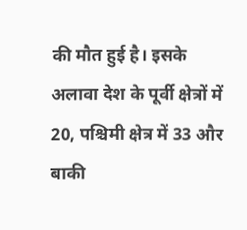की मौत हुई है। इसके अलावा देश के पूर्वी क्षेत्रों में 20, पश्चिमी क्षेत्र में 33 और बाकी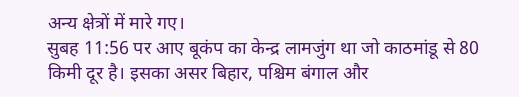अन्य क्षेत्रों में मारे गए।
सुबह 11:56 पर आए बूकंप का केन्द्र लामजुंग था जो काठमांडू से 80 किमी दूर है। इसका असर बिहार, पश्चिम बंगाल और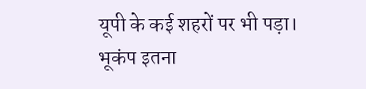यूपी के कई शहरों पर भी पड़ा। भूकंप इतना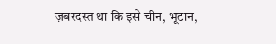ज़बरदस्त था कि इसे चीन, भूटान,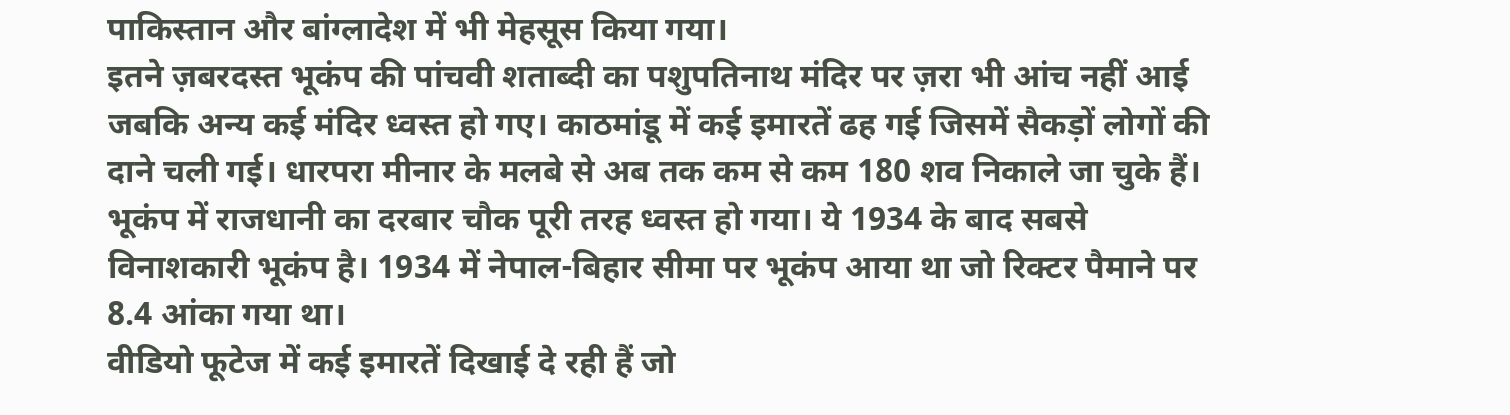पाकिस्तान और बांग्लादेश में भी मेहसूस किया गया।
इतने ज़बरदस्त भूकंप की पांचवी शताब्दी का पशुपतिनाथ मंदिर पर ज़रा भी आंच नहीं आई जबकि अन्य कई मंदिर ध्वस्त हो गए। काठमांडू में कई इमारतें ढह गई जिसमें सैकड़ों लोगों की दाने चली गई। धारपरा मीनार के मलबे से अब तक कम से कम 180 शव निकाले जा चुके हैं।
भूकंप में राजधानी का दरबार चौक पूरी तरह ध्वस्त हो गया। ये 1934 के बाद सबसे विनाशकारी भूकंप है। 1934 में नेपाल-बिहार सीमा पर भूकंप आया था जो रिक्टर पैमाने पर 8.4 आंका गया था।
वीडियो फूटेज में कई इमारतें दिखाई दे रही हैं जो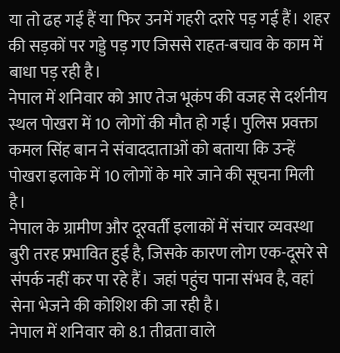या तो ढह गई हैं या फिर उनमें गहरी दरारे पड़ गई हैं। शहर की सड़कों पर गड्डे पड़ गए जिससे राहत-बचाव के काम में बाधा पड़ रही है।
नेपाल में शनिवार को आए तेज भूकंप की वजह से दर्शनीय स्थल पोखरा में 10 लोगों की मौत हो गई। पुलिस प्रवक्ता कमल सिंह बान ने संवाददाताओं को बताया कि उन्हें पोखरा इलाके में 10 लोगों के मारे जाने की सूचना मिली है।
नेपाल के ग्रामीण और दूरवर्ती इलाकों में संचार व्यवस्था बुरी तरह प्रभावित हुई है, जिसके कारण लोग एक-दूसरे से संपर्क नहीं कर पा रहे हैं। जहां पहुंच पाना संभव है, वहां सेना भेजने की कोशिश की जा रही है।
नेपाल में शनिवार को 8.1 तीव्रता वाले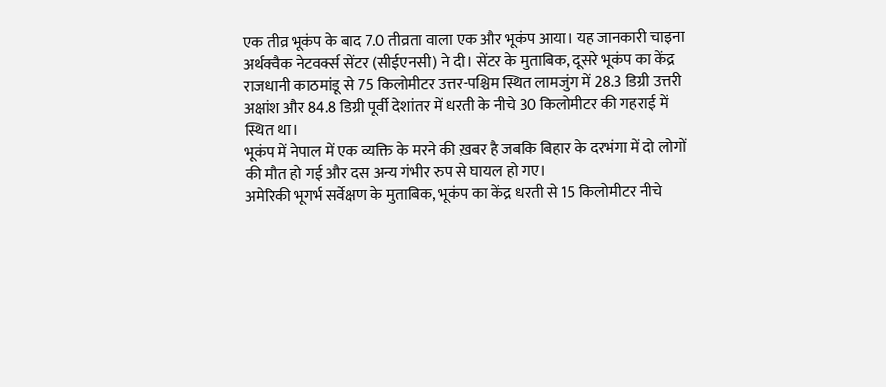एक तीव्र भूकंप के बाद 7.0 तीव्रता वाला एक और भूकंप आया। यह जानकारी चाइना अर्थक्वैक नेटवर्क्स सेंटर (सीईएनसी) ने दी। सेंटर के मुताबिक, दूसरे भूकंप का केंद्र राजधानी काठमांडू से 75 किलोमीटर उत्तर-पश्चिम स्थित लामजुंग में 28.3 डिग्री उत्तरी अक्षांश और 84.8 डिग्री पूर्वी देशांतर में धरती के नीचे 30 किलोमीटर की गहराई में स्थित था।
भूकंप में नेपाल में एक व्यक्ति के मरने की ख़बर है जबकि बिहार के दरभंगा में दो लोगों की मौत हो गई और दस अन्य गंभीर रुप से घायल हो गए।
अमेरिकी भूगर्भ सर्वेक्षण के मुताबिक, भूकंप का केंद्र धरती से 15 किलोमीटर नीचे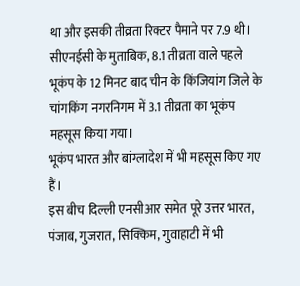था और इसकी तीव्रता रिक्टर पैमाने पर 7.9 थी।
सीएनईसी के मुताबिक, 8.1 तीव्रता वाले पहले भूकंप के 12 मिनट बाद चीन के किंजियांग जिले के चांगकिंग नगरनिगम में 3.1 तीव्रता का भूकंप महसूस किया गया।
भूकंप भारत और बांग्लादेश में भी महसूस किए गए हैं।
इस बीच दिल्ली एनसीआर समेत पूरे उत्तर भारत, पंजाब, गुजरात, सिक्किम, गुवाहाटी में भी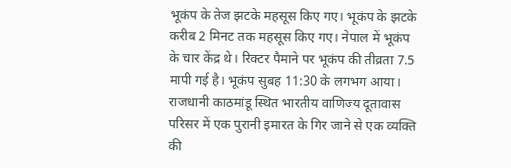भूकंप के तेज झटके महसूस किए गए। भूकंप के झटके करीब 2 मिनट तक महसूस किए गए। नेपाल में भूकंप के चार केंद्र थे। रिक्टर पैमाने पर भूकंप की तीव्रता 7.5 मापी गई है। भूकंप सुबह 11:30 के लगभग आया।
राजधानी काठमांडू स्थित भारतीय वाणिज्य दूतावास परिसर में एक पुरानी इमारत के गिर जाने से एक व्यक्ति की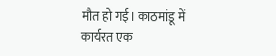मौत हो गई। काठमांडू में कार्यरत एक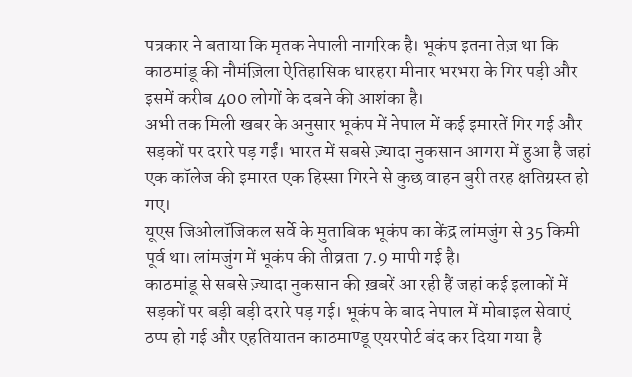पत्रकार ने बताया कि मृतक नेपाली नागरिक है। भूकंप इतना तेज़ था कि काठमांडू की नौमंज़िला ऐतिहासिक धारहरा मीनार भरभरा के गिर पड़ी और इसमें करीब 400 लोगों के दबने की आशंका है।
अभी तक मिली खबर के अनुसार भूकंप में नेपाल में कई इमारतें गिर गई और सड़कों पर दरारे पड़ गईं। भारत में सबसे ज़्यादा नुकसान आगरा में हुआ है जहां एक कॉलेज की इमारत एक हिस्सा गिरने से कुछ वाहन बुरी तरह क्षतिग्रस्त हो गए।
यूएस जिओलॉजिकल सर्वे के मुताबिक भूकंप का केंद्र लांमजुंग से 35 किमी पूर्व था। लांमजुंग में भूकंप की तीव्रता 7.9 मापी गई है।
काठमांडू से सबसे ज़्यादा नुकसान की ख़बरें आ रही हैं जहां कई इलाकों में सड़कों पर बड़ी बड़ी दरारे पड़ गई। भूकंप के बाद नेपाल में मोबाइल सेवाएं ठप्प हो गई और एहतियातन काठमाण्डू एयरपोर्ट बंद कर दिया गया है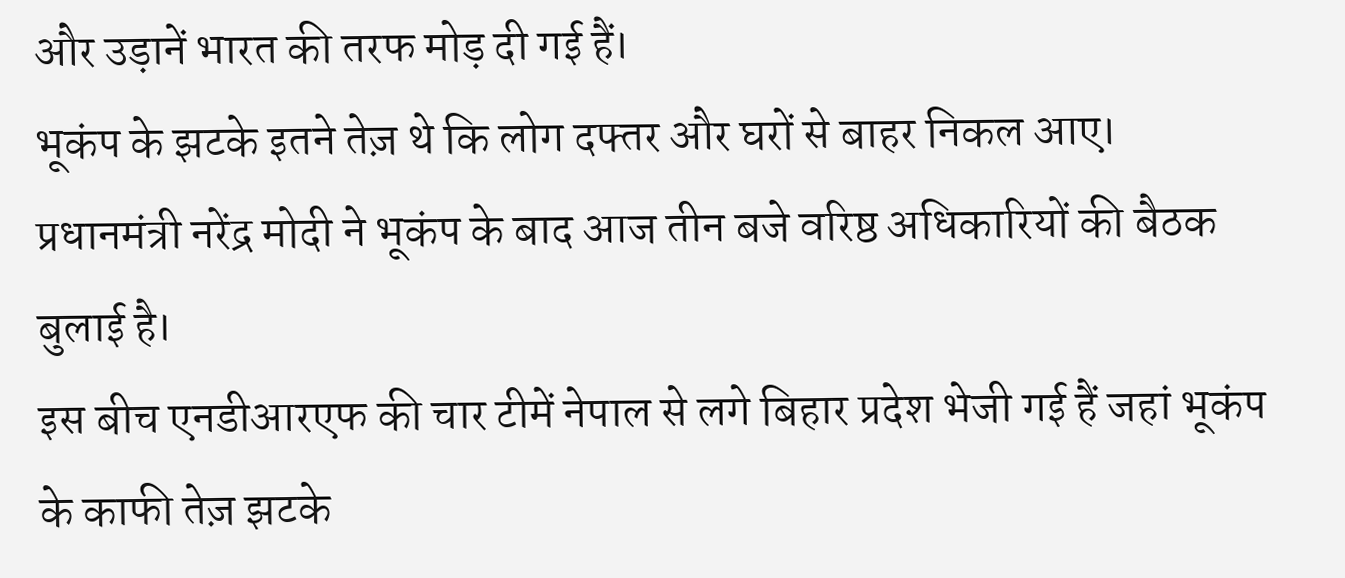और उड़ानें भारत की तरफ मोड़ दी गई हैं।
भूकंप के झटके इतने तेज़ थे कि लोग दफ्तर और घरों से बाहर निकल आए।
प्रधानमंत्री नरेंद्र मोदी ने भूकंप के बाद आज तीन बजे वरिष्ठ अधिकारियों की बैठक बुलाई है।
इस बीच एनडीआरएफ की चार टीमें नेपाल से लगे बिहार प्रदेश भेजी गई हैं जहां भूकंप के काफी तेज़ झटके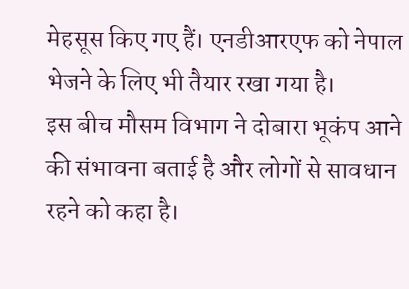मेहसूस किए गए हैं। एनडीआरएफ को नेपाल भेजने के लिए भी तैयार रखा गया है।
इस बीच मौसम विभाग ने दोबारा भूकंप आने की संभावना बताई है और लोगों से सावधान रहने को कहा है।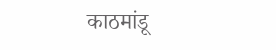काठमांडू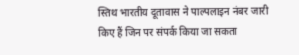स्तिथ भारतीय दूतावास ने पाल्पलाइन नंबर जारी किए हैं जिन पर संपर्क किया जा सकता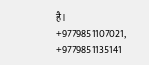है।
+9779851107021, +9779851135141